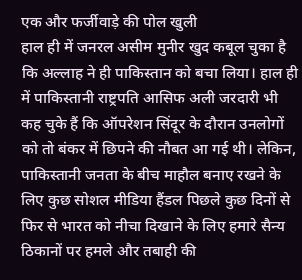एक और फर्जीवाड़े की पोल खुली
हाल ही में जनरल असीम मुनीर खुद कबूल चुका है कि अल्लाह ने ही पाकिस्तान को बचा लिया। हाल ही में पाकिस्तानी राष्ट्रपति आसिफ अली जरदारी भी कह चुके हैं कि ऑपरेशन सिंदूर के दौरान उनलोगों को तो बंकर में छिपने की नौबत आ गई थी। लेकिन, पाकिस्तानी जनता के बीच माहौल बनाए रखने के लिए कुछ सोशल मीडिया हैंडल पिछले कुछ दिनों से फिर से भारत को नीचा दिखाने के लिए हमारे सैन्य ठिकानों पर हमले और तबाही की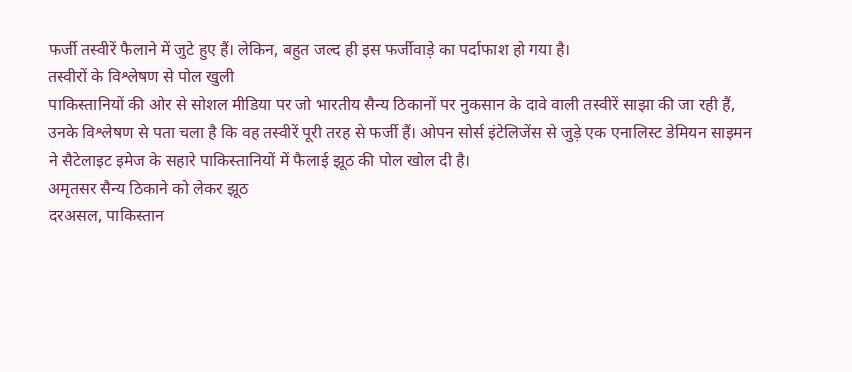फर्जी तस्वीरें फैलाने में जुटे हुए हैं। लेकिन, बहुत जल्द ही इस फर्जीवाड़े का पर्दाफाश हो गया है।
तस्वीरों के विश्लेषण से पोल खुली
पाकिस्तानियों की ओर से सोशल मीडिया पर जो भारतीय सैन्य ठिकानों पर नुकसान के दावे वाली तस्वीरें साझा की जा रही हैं, उनके विश्लेषण से पता चला है कि वह तस्वीरें पूरी तरह से फर्जी हैं। ओपन सोर्स इंटेलिजेंस से जुड़े एक एनालिस्ट डेमियन साइमन ने सैटेलाइट इमेज के सहारे पाकिस्तानियों में फैलाई झूठ की पोल खोल दी है।
अमृतसर सैन्य ठिकाने को लेकर झूठ
दरअसल, पाकिस्तान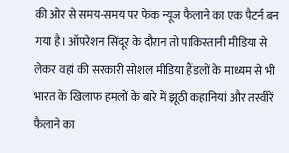की ओर से समय-समय पर फेक न्यूज फैलाने का एक पैटर्न बन गया है। ऑपरेशन सिंदूर के दौरान तो पाकिस्तानी मीडिया से लेकर वहां की सरकारी सोशल मीडिया हैंडलों के माध्यम से भी भारत के खिलाफ हमलों के बारे में झूठी कहानियां और तस्वीरें फैलाने का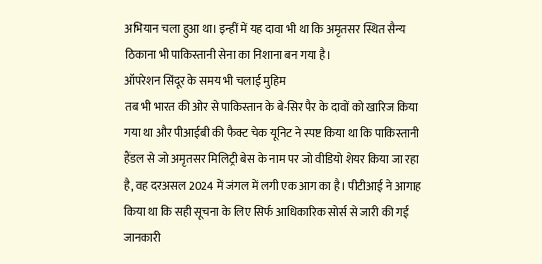अभियान चला हुआ था। इन्हीं में यह दावा भी था कि अमृतसर स्थित सैन्य ठिकाना भी पाकिस्तानी सेना का निशाना बन गया है।
ऑपरेशन सिंदूर के समय भी चलाई मुहिम
तब भी भारत की ओर से पाकिस्तान के बे-सिर पैर के दावों को खारिज किया गया था और पीआईबी की फैक्ट चेक यूनिट ने स्पष्ट किया था कि पाकिस्तानी हैंडल से जो अमृतसर मिलिट्री बेस के नाम पर जो वीडियो शेयर किया जा रहा है, वह दरअसल 2024 में जंगल में लगी एक आग का है। पीटीआई ने आगाह किया था कि सही सूचना के लिए सिर्फ आधिकारिक सोर्स से जारी की गई जानकारी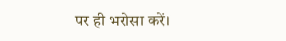पर ही भरोसा करें।